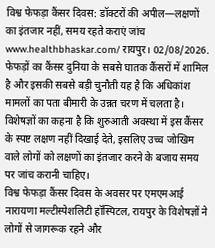विश्व फेफड़ा कैंसर दिवस: डॉक्टरों की अपील—लक्षणों का इंतजार नहीं, समय रहते कराएं जांच
www.healthbhaskar.com/ रायपुर। 02/08/2026. फेफड़ों का कैंसर दुनिया के सबसे घातक कैंसरों में शामिल है और इसकी सबसे बड़ी चुनौती यह है कि अधिकांश मामलों का पता बीमारी के उन्नत चरण में चलता है। विशेषज्ञों का कहना है कि शुरुआती अवस्था में इस कैंसर के स्पष्ट लक्षण नहीं दिखाई देते, इसलिए उच्च जोखिम वाले लोगों को लक्षणों का इंतजार करने के बजाय समय पर जांच करानी चाहिए।
विश्व फेफड़ा कैंसर दिवस के अवसर पर एमएमआई नारायणा मल्टीस्पेशलिटी हॉस्पिटल, रायपुर के विशेषज्ञों ने लोगों से जागरूक रहने और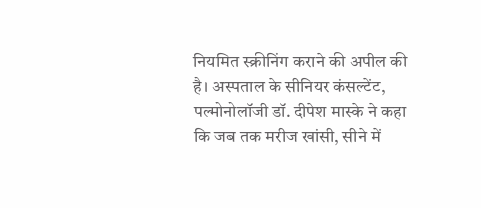नियमित स्क्रीनिंग कराने की अपील की है। अस्पताल के सीनियर कंसल्टेंट, पल्मोनोलॉजी डॉ. दीपेश मास्के ने कहा कि जब तक मरीज खांसी, सीने में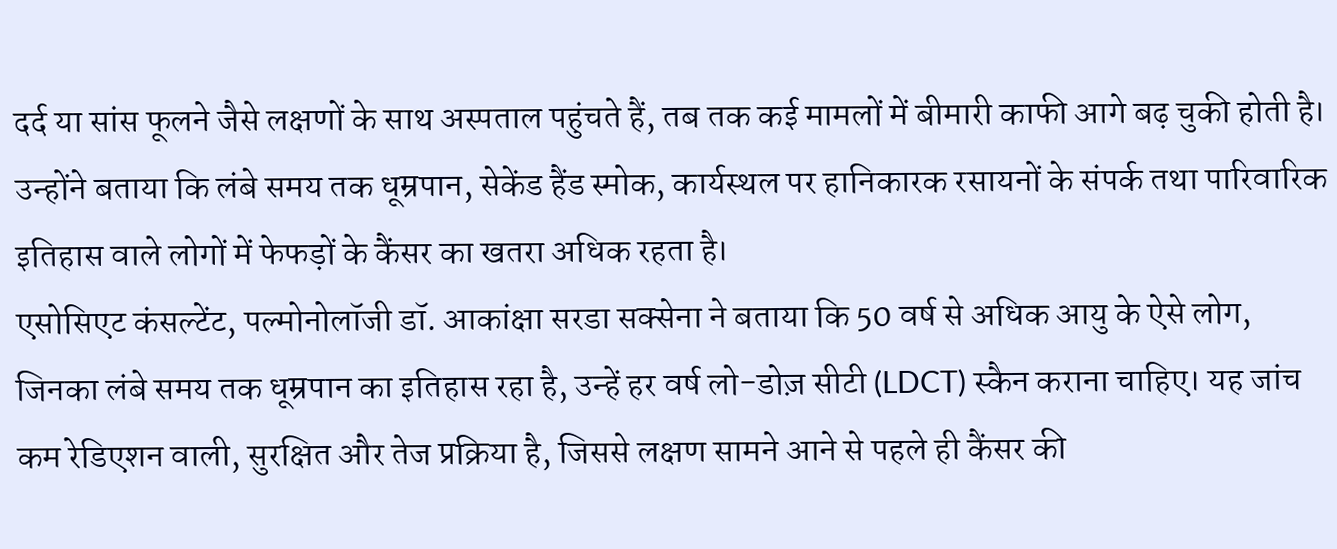दर्द या सांस फूलने जैसे लक्षणों के साथ अस्पताल पहुंचते हैं, तब तक कई मामलों में बीमारी काफी आगे बढ़ चुकी होती है। उन्होंने बताया कि लंबे समय तक धूम्रपान, सेकेंड हैंड स्मोक, कार्यस्थल पर हानिकारक रसायनों के संपर्क तथा पारिवारिक इतिहास वाले लोगों में फेफड़ों के कैंसर का खतरा अधिक रहता है।
एसोसिएट कंसल्टेंट, पल्मोनोलॉजी डॉ. आकांक्षा सरडा सक्सेना ने बताया कि 50 वर्ष से अधिक आयु के ऐसे लोग, जिनका लंबे समय तक धूम्रपान का इतिहास रहा है, उन्हें हर वर्ष लो-डोज़ सीटी (LDCT) स्कैन कराना चाहिए। यह जांच कम रेडिएशन वाली, सुरक्षित और तेज प्रक्रिया है, जिससे लक्षण सामने आने से पहले ही कैंसर की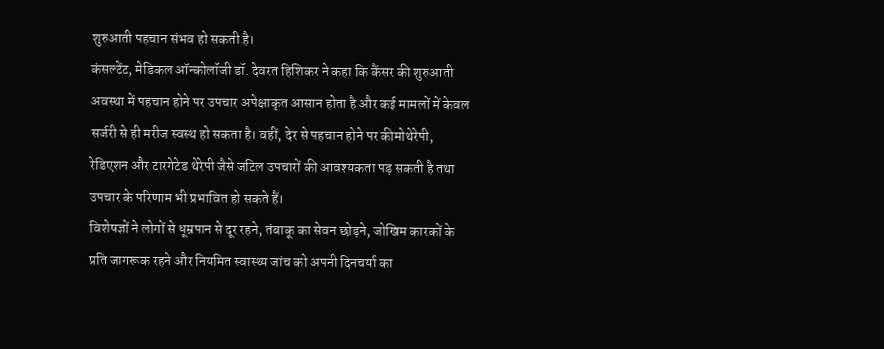शुरुआती पहचान संभव हो सकती है।
कंसल्टेंट, मेडिकल ऑन्कोलॉजी डॉ. देवरत हिशिकर ने कहा कि कैंसर की शुरुआती अवस्था में पहचान होने पर उपचार अपेक्षाकृत आसान होता है और कई मामलों में केवल सर्जरी से ही मरीज स्वस्थ हो सकता है। वहीं, देर से पहचान होने पर कीमोथेरेपी, रेडिएशन और टारगेटेड थेरेपी जैसे जटिल उपचारों की आवश्यकता पड़ सकती है तथा उपचार के परिणाम भी प्रभावित हो सकते हैं।
विशेषज्ञों ने लोगों से धूम्रपान से दूर रहने, तंबाकू का सेवन छोड़ने, जोखिम कारकों के प्रति जागरूक रहने और नियमित स्वास्थ्य जांच को अपनी दिनचर्या का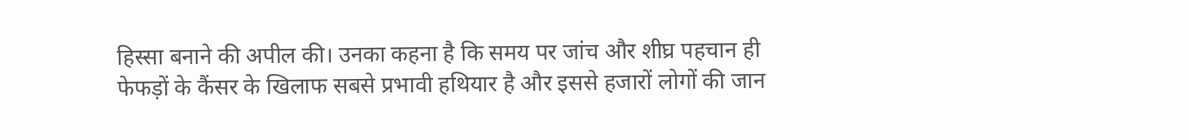हिस्सा बनाने की अपील की। उनका कहना है कि समय पर जांच और शीघ्र पहचान ही फेफड़ों के कैंसर के खिलाफ सबसे प्रभावी हथियार है और इससे हजारों लोगों की जान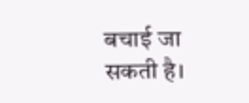बचाई जा सकती है।